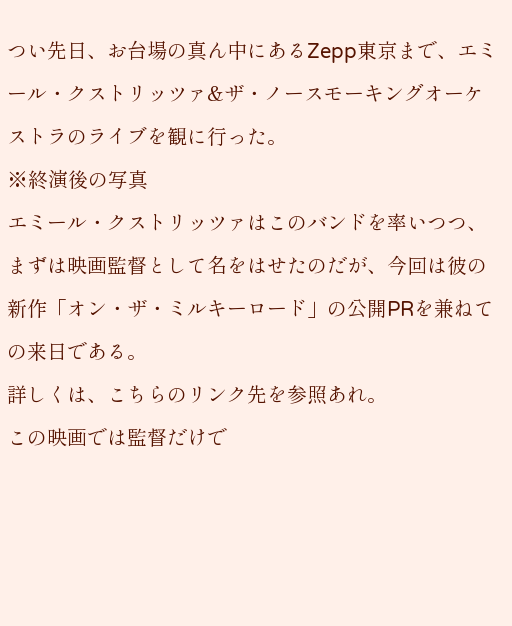つい先日、お台場の真ん中にあるZepp東京まで、エミール・クストリッツァ&ザ・ノースモーキングオーケストラのライブを観に行った。
※終演後の写真
エミール・クストリッツァはこのバンドを率いつつ、まずは映画監督として名をはせたのだが、今回は彼の新作「オン・ザ・ミルキーロード」の公開PRを兼ねての来日である。
詳しくは、こちらのリンク先を参照あれ。
この映画では監督だけで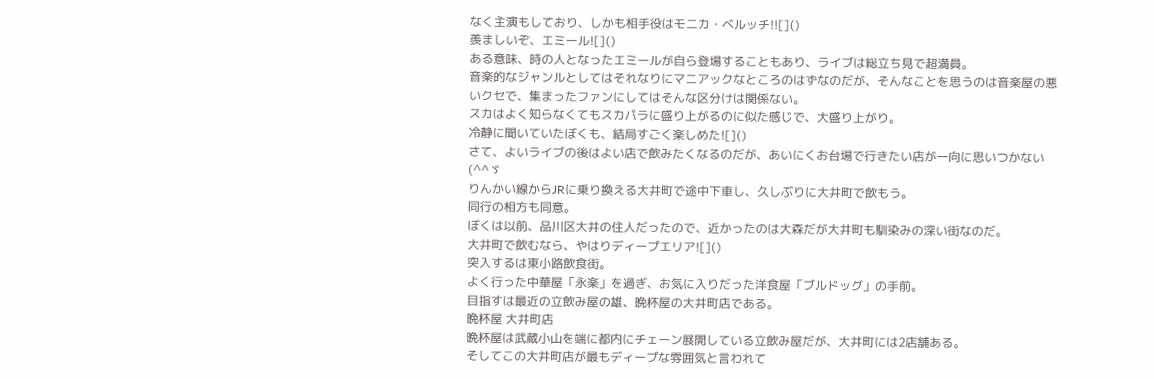なく主演もしており、しかも相手役はモニカ・ベルッチ!![]()
羨ましいぞ、エミール![]()
ある意味、時の人となったエミールが自ら登場することもあり、ライブは総立ち見で超満員。
音楽的なジャンルとしてはそれなりにマニアックなところのはずなのだが、そんなことを思うのは音楽屋の悪いクセで、集まったファンにしてはそんな区分けは関係ない。
スカはよく知らなくてもスカパラに盛り上がるのに似た感じで、大盛り上がり。
冷静に聞いていたぼくも、結局すごく楽しめた![]()
さて、よいライブの後はよい店で飲みたくなるのだが、あいにくお台場で行きたい店が一向に思いつかない(^^ゞ
りんかい線からJRに乗り換える大井町で途中下車し、久しぶりに大井町で飲もう。
同行の相方も同意。
ぼくは以前、品川区大井の住人だったので、近かったのは大森だが大井町も馴染みの深い街なのだ。
大井町で飲むなら、やはりディープエリア![]()
突入するは東小路飲食街。
よく行った中華屋「永楽」を過ぎ、お気に入りだった洋食屋「ブルドッグ」の手前。
目指すは最近の立飲み屋の雄、晩杯屋の大井町店である。
晩杯屋 大井町店
晩杯屋は武蔵小山を端に都内にチェーン展開している立飲み屋だが、大井町には2店舗ある。
そしてこの大井町店が最もディープな雰囲気と言われて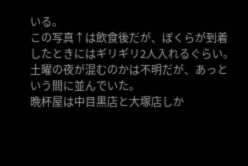いる。
この写真↑は飲食後だが、ぼくらが到着したときにはギリギリ2人入れるぐらい。
土曜の夜が混むのかは不明だが、あっという間に並んでいた。
晩杯屋は中目黒店と大塚店しか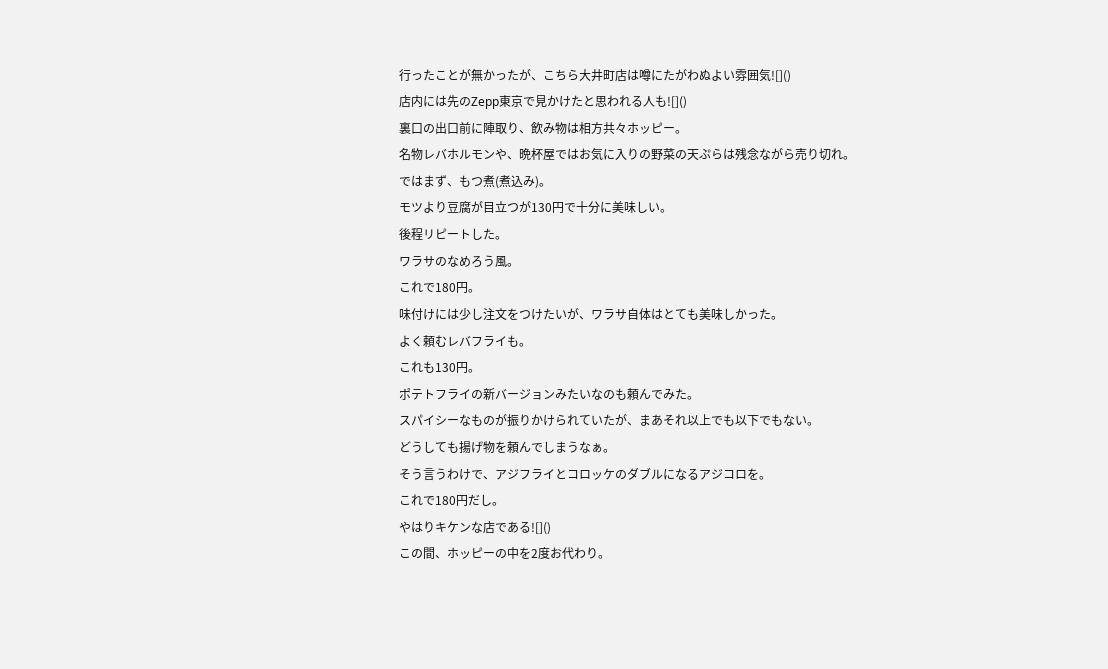行ったことが無かったが、こちら大井町店は噂にたがわぬよい雰囲気![]()
店内には先のZepp東京で見かけたと思われる人も![]()
裏口の出口前に陣取り、飲み物は相方共々ホッピー。
名物レバホルモンや、晩杯屋ではお気に入りの野菜の天ぷらは残念ながら売り切れ。
ではまず、もつ煮(煮込み)。
モツより豆腐が目立つが130円で十分に美味しい。
後程リピートした。
ワラサのなめろう風。
これで180円。
味付けには少し注文をつけたいが、ワラサ自体はとても美味しかった。
よく頼むレバフライも。
これも130円。
ポテトフライの新バージョンみたいなのも頼んでみた。
スパイシーなものが振りかけられていたが、まあそれ以上でも以下でもない。
どうしても揚げ物を頼んでしまうなぁ。
そう言うわけで、アジフライとコロッケのダブルになるアジコロを。
これで180円だし。
やはりキケンな店である![]()
この間、ホッピーの中を2度お代わり。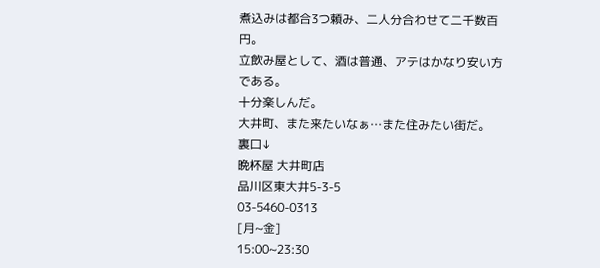煮込みは都合3つ頼み、二人分合わせて二千数百円。
立飲み屋として、酒は普通、アテはかなり安い方である。
十分楽しんだ。
大井町、また来たいなぁ…また住みたい街だ。
裏口↓
晩杯屋 大井町店
品川区東大井5-3-5
03-5460-0313
[月~金]
15:00~23:30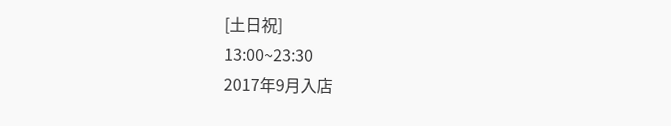[土日祝]
13:00~23:30
2017年9月入店